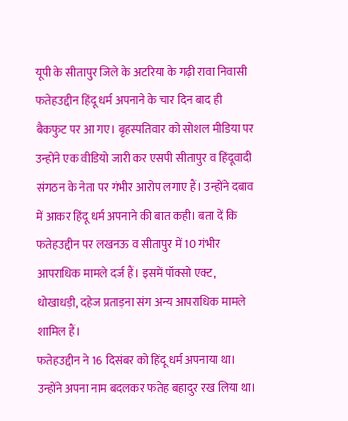यूपी के सीतापुर जिले के अटरिया के गढ़ी रावा निवासी फतेहउद्दीन हिंदू धर्म अपनाने के चार दिन बाद ही बैकफुट पर आ गए। बृहस्पतिवार को सोशल मीडिया पर उन्होंने एक वीडियो जारी कर एसपी सीतापुर व हिंदूवादी संगठन के नेता पर गंभीर आरोप लगाए हैं। उन्होंने दबाव में आकर हिंदू धर्म अपनाने की बात कही। बता दें कि फतेहउद्दीन पर लखनऊ व सीतापुर में 10 गंभीर आपराधिक मामले दर्ज हैं। इसमें पॉक्सो एक्ट, धोखाधड़ी, दहेज प्रताड़ना संग अन्य आपराधिक मामले शामिल हैं।
फतेहउद्दीन ने 16 दिसंबर को हिंदू धर्म अपनाया था। उन्होंने अपना नाम बदलकर फतेह बहादुर रख लिया था।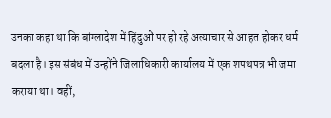उनका कहा था कि बांग्लादेश में हिंदुओं पर हो रहे अत्याचार से आहत होकर धर्म बदला है। इस संबंध में उन्होंने जिलाधिकारी कार्यालय में एक शपथपत्र भी जमा कराया था। वहीं,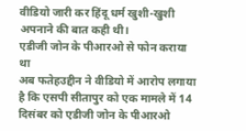वीडियो जारी कर हिंदू धर्म खुशी-खुशी अपनाने की बात कही थी।
एडीजी जोन के पीआरओ से फोन कराया था
अब फतेहउद्दीन ने वीडियो में आरोप लगाया है कि एसपी सीतापुर को एक मामले में 14 दिसंबर को एडीजी जोन के पीआरओ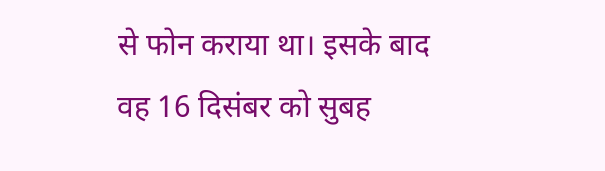से फोन कराया था। इसके बाद वह 16 दिसंबर को सुबह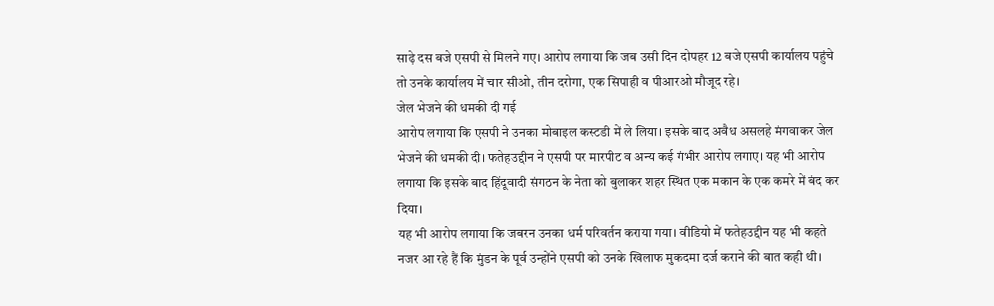साढ़े दस बजे एसपी से मिलने गए। आरोप लगाया कि जब उसी दिन दोपहर 12 बजे एसपी कार्यालय पहुंचे तो उनके कार्यालय में चार सीओ, तीन दरोगा, एक सिपाही व पीआरओ मौजूद रहे।
जेल भेजने की धमकी दी गई
आरोप लगाया कि एसपी ने उनका मोबाइल कस्टडी में ले लिया। इसके बाद अवैध असलहे मंगवाकर जेल भेजने की धमकी दी। फतेहउद्दीन ने एसपी पर मारपीट व अन्य कई गंभीर आरोप लगाए। यह भी आरोप लगाया कि इसके बाद हिंदूवादी संगठन के नेता को बुलाकर शहर स्थित एक मकान के एक कमरे में बंद कर दिया।
यह भी आरोप लगाया कि जबरन उनका धर्म परिवर्तन कराया गया। वीडियो में फतेहउद्दीन यह भी कहते नजर आ रहे हैं कि मुंडन के पूर्व उन्होंने एसपी को उनके खिलाफ मुकदमा दर्ज कराने की बात कही थी।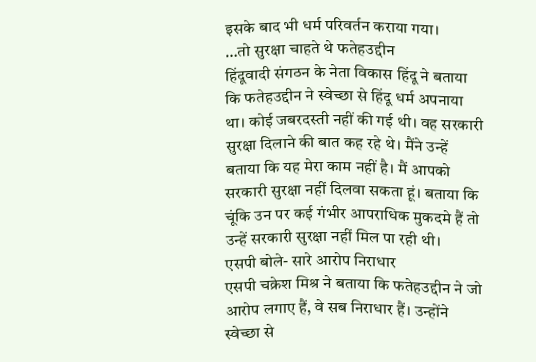इसके बाद भी धर्म परिवर्तन कराया गया।
…तो सुरक्षा चाहते थे फतेहउद्दीन
हिंदूवादी संगठन के नेता विकास हिंदू ने बताया कि फतेहउद्दीन ने स्वेच्छा से हिंदू धर्म अपनाया था। कोई जबरदस्ती नहीं की गई थी। वह सरकारी सुरक्षा दिलाने की बात कह रहे थे। मैंने उन्हें बताया कि यह मेरा काम नहीं है। मैं आपको सरकारी सुरक्षा नहीं दिलवा सकता हूं। बताया कि चूंकि उन पर कई गंभीर आपराधिक मुकदमे हैं तो उन्हें सरकारी सुरक्षा नहीं मिल पा रही थी।
एसपी बोले- सारे आरोप निराधार
एसपी चक्रेश मिश्र ने बताया कि फतेहउद्दीन ने जो आरोप लगाए हैं, वे सब निराधार हैं। उन्होंने स्वेच्छा से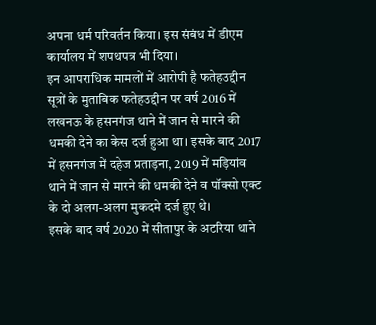अपना धर्म परिवर्तन किया। इस संबंध में डीएम कार्यालय में शपथपत्र भी दिया।
इन आपराधिक मामलों में आरोपी है फतेहउद्दीन
सूत्रों के मुताबिक फतेहउद्दीन पर वर्ष 2016 में लखनऊ के हसनगंज थाने में जान से मारने की धमकी देने का केस दर्ज हुआ था। इसके बाद 2017 में हसनगंज में दहेज प्रताड़ना, 2019 में मड़ियांव थाने में जान से मारने की धमकी देने व पॉक्सो एक्ट के दो अलग-अलग मुकदमे दर्ज हुए थे।
इसके बाद वर्ष 2020 में सीतापुर के अटरिया थाने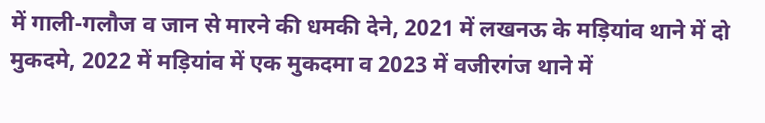में गाली-गलौज व जान से मारने की धमकी देने, 2021 में लखनऊ के मड़ियांव थाने में दो मुकदमे, 2022 में मड़ियांव में एक मुकदमा व 2023 में वजीरगंज थाने में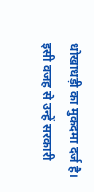धोखाधड़ी का मुकदमा दर्ज है। इसी वजह से उन्हें सरकारी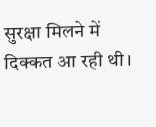सुरक्षा मिलने में दिक्कत आ रही थी।